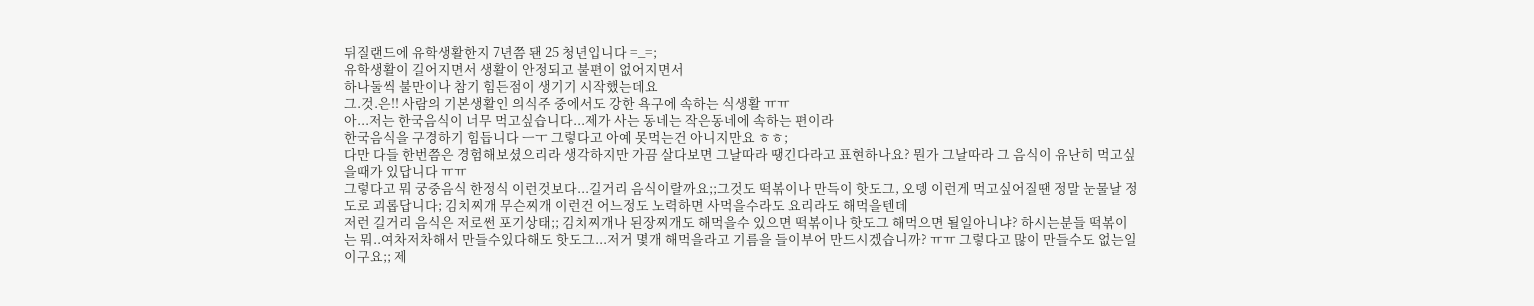뒤질랜드에 유학생활한지 7년쯤 됀 25 청년입니다 =_=;
유학생활이 길어지면서 생활이 안정되고 불편이 없어지면서
하나둘씩 불만이나 참기 힘든점이 생기기 시작했는데요
그.것.은!! 사람의 기본생활인 의식주 중에서도 강한 욕구에 속하는 식생활 ㅠㅠ
아...저는 한국음식이 너무 먹고싶습니다...제가 사는 동네는 작은동네에 속하는 편이라
한국음식을 구경하기 힘듭니다 ㅡㅜ 그렇다고 아예 못먹는건 아니지만요 ㅎㅎ;
다만 다들 한번쯤은 경험해보셨으리라 생각하지만 가끔 살다보면 그날따라 땡긴다라고 표현하나요? 뭔가 그날따라 그 음식이 유난히 먹고싶을때가 있답니다 ㅠㅠ
그렇다고 뭐 궁중음식 한정식 이런것보다...길거리 음식이랄까요;;그것도 떡볶이나 만득이 핫도그, 오뎅 이런게 먹고싶어질땐 정말 눈물날 정도로 괴롭답니다; 김치찌개 무슨찌개 이런건 어느정도 노력하면 사먹을수라도 요리라도 해먹을텐데
저런 길거리 음식은 저로썬 포기상태;; 김치찌개나 된장찌개도 해먹을수 있으면 떡볶이나 핫도그 해먹으면 될일아니냐? 하시는분들 떡볶이는 뭐..여차저차해서 만들수있다해도 핫도그...저거 몇개 해먹을라고 기름을 들이부어 만드시겠습니까? ㅠㅠ 그렇다고 많이 만들수도 없는일이구요;; 제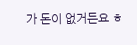가 돈이 없거든요 ㅎ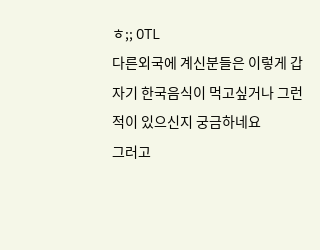ㅎ;; OTL
다른외국에 계신분들은 이렇게 갑자기 한국음식이 먹고싶거나 그런적이 있으신지 궁금하네요
그러고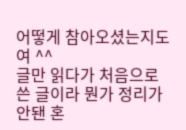어떻게 참아오셨는지도여 ^^
글만 읽다가 처음으로 쓴 글이라 뭔가 정리가 안됀 혼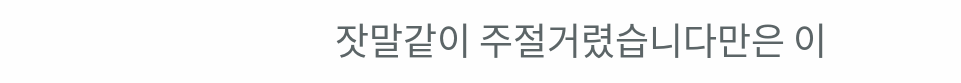잣말같이 주절거렸습니다만은 이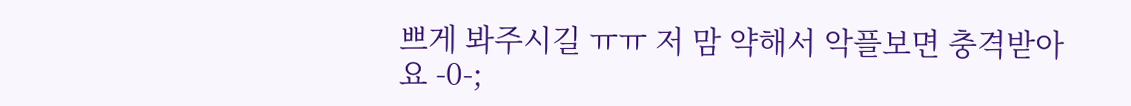쁘게 봐주시길 ㅠㅠ 저 맘 약해서 악플보면 충격받아요 -0-;